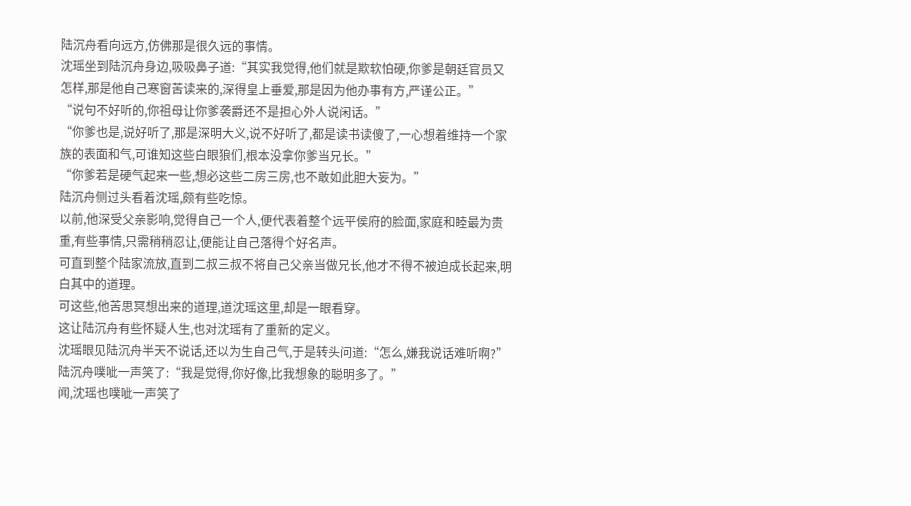陆沉舟看向远方,仿佛那是很久远的事情。
沈瑶坐到陆沉舟身边,吸吸鼻子道:“其实我觉得,他们就是欺软怕硬,你爹是朝廷官员又怎样,那是他自己寒窗苦读来的,深得皇上垂爱,那是因为他办事有方,严谨公正。”
“说句不好听的,你祖母让你爹袭爵还不是担心外人说闲话。”
“你爹也是,说好听了,那是深明大义,说不好听了,都是读书读傻了,一心想着维持一个家族的表面和气,可谁知这些白眼狼们,根本没拿你爹当兄长。”
“你爹若是硬气起来一些,想必这些二房三房,也不敢如此胆大妄为。”
陆沉舟侧过头看着沈瑶,颇有些吃惊。
以前,他深受父亲影响,觉得自己一个人,便代表着整个远平侯府的脸面,家庭和睦最为贵重,有些事情,只需稍稍忍让,便能让自己落得个好名声。
可直到整个陆家流放,直到二叔三叔不将自己父亲当做兄长,他才不得不被迫成长起来,明白其中的道理。
可这些,他苦思冥想出来的道理,道沈瑶这里,却是一眼看穿。
这让陆沉舟有些怀疑人生,也对沈瑶有了重新的定义。
沈瑶眼见陆沉舟半天不说话,还以为生自己气,于是转头问道:“怎么,嫌我说话难听啊?”
陆沉舟噗呲一声笑了:“我是觉得,你好像,比我想象的聪明多了。”
闻,沈瑶也噗呲一声笑了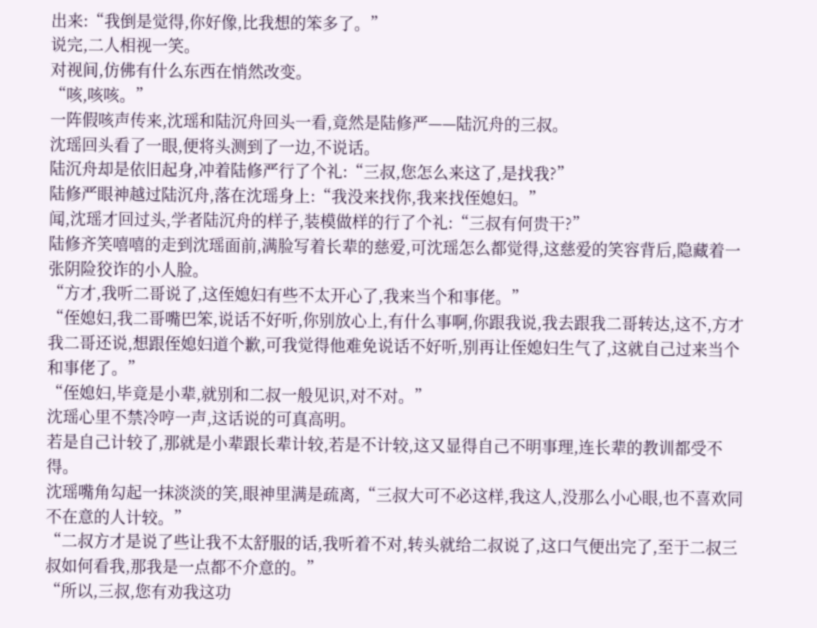出来:“我倒是觉得,你好像,比我想的笨多了。”
说完,二人相视一笑。
对视间,仿佛有什么东西在悄然改变。
“咳,咳咳。”
一阵假咳声传来,沈瑶和陆沉舟回头一看,竟然是陆修严——陆沉舟的三叔。
沈瑶回头看了一眼,便将头测到了一边,不说话。
陆沉舟却是依旧起身,冲着陆修严行了个礼:“三叔,您怎么来这了,是找我?”
陆修严眼神越过陆沉舟,落在沈瑶身上:“我没来找你,我来找侄媳妇。”
闻,沈瑶才回过头,学者陆沉舟的样子,装模做样的行了个礼:“三叔有何贵干?”
陆修齐笑嘻嘻的走到沈瑶面前,满脸写着长辈的慈爱,可沈瑶怎么都觉得,这慈爱的笑容背后,隐藏着一张阴险狡诈的小人脸。
“方才,我听二哥说了,这侄媳妇有些不太开心了,我来当个和事佬。”
“侄媳妇,我二哥嘴巴笨,说话不好听,你别放心上,有什么事啊,你跟我说,我去跟我二哥转达,这不,方才我二哥还说,想跟侄媳妇道个歉,可我觉得他难免说话不好听,别再让侄媳妇生气了,这就自己过来当个和事佬了。”
“侄媳妇,毕竟是小辈,就别和二叔一般见识,对不对。”
沈瑶心里不禁冷哼一声,这话说的可真高明。
若是自己计较了,那就是小辈跟长辈计较,若是不计较,这又显得自己不明事理,连长辈的教训都受不得。
沈瑶嘴角勾起一抹淡淡的笑,眼神里满是疏离,“三叔大可不必这样,我这人,没那么小心眼,也不喜欢同不在意的人计较。”
“二叔方才是说了些让我不太舒服的话,我听着不对,转头就给二叔说了,这口气便出完了,至于二叔三叔如何看我,那我是一点都不介意的。”
“所以,三叔,您有劝我这功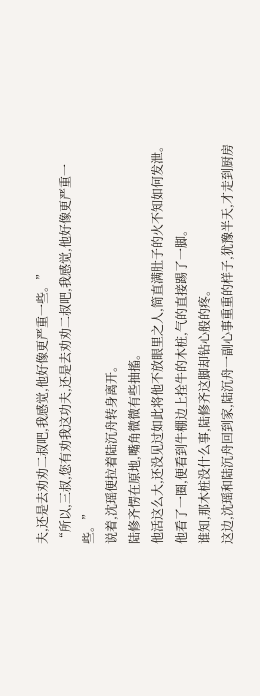夫,还是去劝劝二叔吧,我感觉,他好像更严重一些。”
“所以,三叔,您有劝我这功夫,还是去劝劝二叔吧,我感觉,他好像更严重一些。”
说着,沈瑶便拉着陆沉舟转身离开。
陆修齐愣在原地,嘴角微微有些抽搐。
他活这么大,还没见过如此将他不放眼里之人,简直满肚子的火不知如何发泄。
他看了一圈,便看到牛棚边上拴牛的木桩,气的直接踢了一脚。
谁知,那木桩没什么事,陆修齐这脚却钻心般的疼。
这边,沈瑶和陆沉舟回到家,陆沉舟一副心事重重的样子,犹豫半天,才走到厨房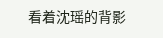看着沈瑶的背影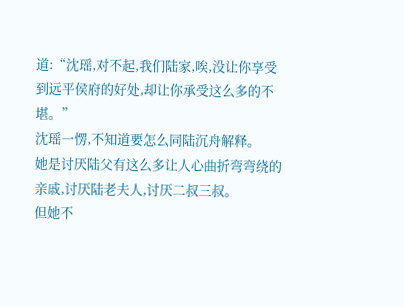道:“沈瑶,对不起,我们陆家,唉,没让你享受到远平侯府的好处,却让你承受这么多的不堪。”
沈瑶一愣,不知道要怎么同陆沉舟解释。
她是讨厌陆父有这么多让人心曲折弯弯绕的亲戚,讨厌陆老夫人,讨厌二叔三叔。
但她不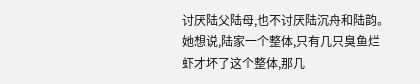讨厌陆父陆母,也不讨厌陆沉舟和陆韵。
她想说,陆家一个整体,只有几只臭鱼烂虾才坏了这个整体,那几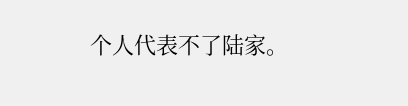个人代表不了陆家。